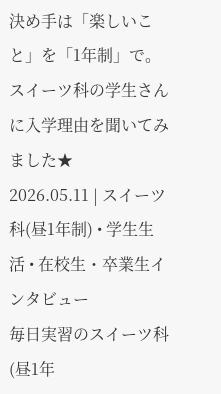決め手は「楽しいこと」を「1年制」で。スイーツ科の学生さんに入学理由を聞いてみました★
2026.05.11 | スイーツ科(昼1年制) • 学生生活 • 在校生・卒業生インタビュー
毎日実習のスイーツ科(昼1年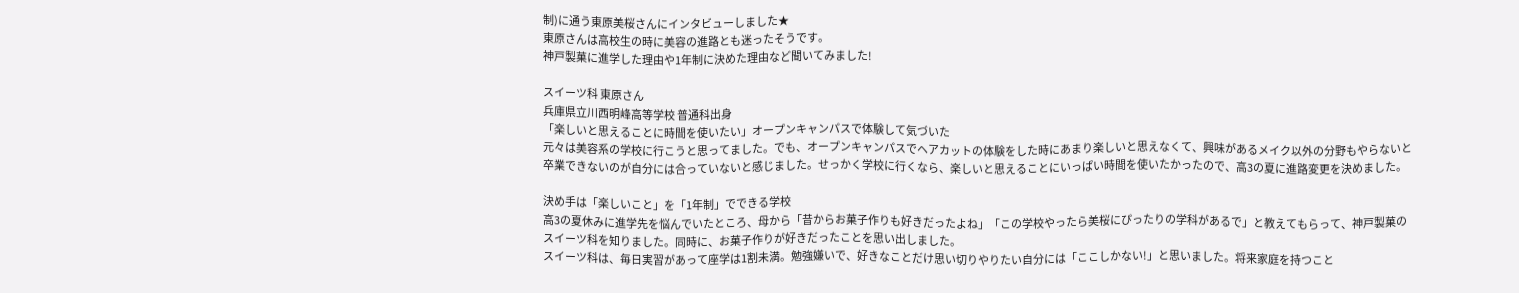制)に通う東原美桜さんにインタビューしました★
東原さんは高校生の時に美容の進路とも迷ったそうです。
神戸製菓に進学した理由や1年制に決めた理由など聞いてみました!

スイーツ科 東原さん
兵庫県立川西明峰高等学校 普通科出身
「楽しいと思えることに時間を使いたい」オープンキャンパスで体験して気づいた
元々は美容系の学校に行こうと思ってました。でも、オープンキャンパスでヘアカットの体験をした時にあまり楽しいと思えなくて、興味があるメイク以外の分野もやらないと卒業できないのが自分には合っていないと感じました。せっかく学校に行くなら、楽しいと思えることにいっぱい時間を使いたかったので、高3の夏に進路変更を決めました。

決め手は「楽しいこと」を「1年制」でできる学校
高3の夏休みに進学先を悩んでいたところ、母から「昔からお菓子作りも好きだったよね」「この学校やったら美桜にぴったりの学科があるで」と教えてもらって、神戸製菓のスイーツ科を知りました。同時に、お菓子作りが好きだったことを思い出しました。
スイーツ科は、毎日実習があって座学は1割未満。勉強嫌いで、好きなことだけ思い切りやりたい自分には「ここしかない!」と思いました。将来家庭を持つこと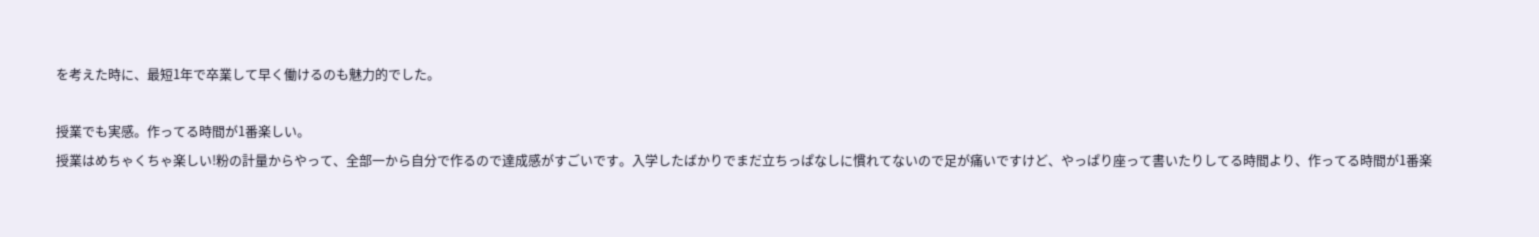を考えた時に、最短1年で卒業して早く働けるのも魅力的でした。

授業でも実感。作ってる時間が1番楽しい。
授業はめちゃくちゃ楽しい!粉の計量からやって、全部一から自分で作るので達成感がすごいです。入学したばかりでまだ立ちっぱなしに慣れてないので足が痛いですけど、やっぱり座って書いたりしてる時間より、作ってる時間が1番楽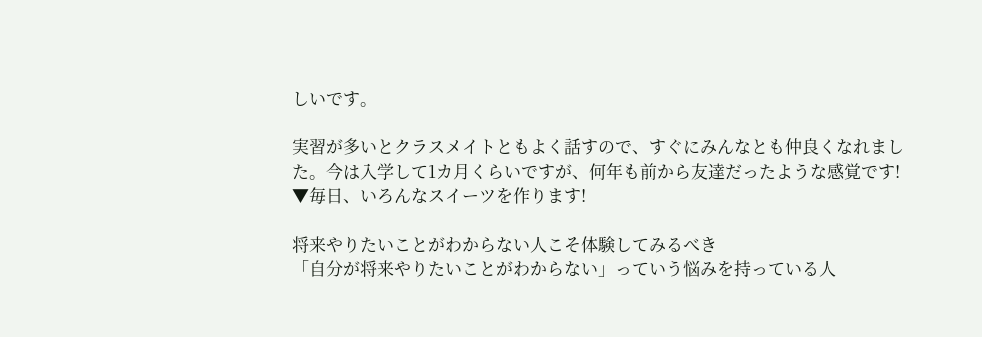しいです。

実習が多いとクラスメイトともよく話すので、すぐにみんなとも仲良くなれました。今は入学して1カ月くらいですが、何年も前から友達だったような感覚です!
▼毎日、いろんなスイーツを作ります!

将来やりたいことがわからない人こそ体験してみるべき
「自分が将来やりたいことがわからない」っていう悩みを持っている人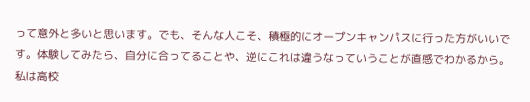って意外と多いと思います。でも、そんな人こそ、積極的にオープンキャンパスに行った方がいいです。体験してみたら、自分に合ってることや、逆にこれは違うなっていうことが直感でわかるから。
私は高校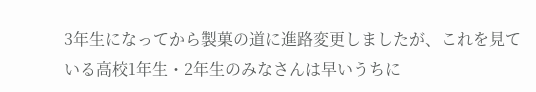3年生になってから製菓の道に進路変更しましたが、これを見ている高校1年生・2年生のみなさんは早いうちに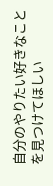自分のやりたい好きなことを見つけてほしい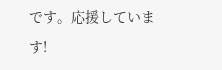です。応援しています!